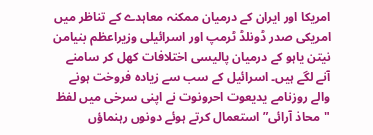امریکا اور ایران کے درمیان ممکنہ معاہدے کے تناظر میں امریکی صدر ڈونلڈ ٹرمپ اور اسرائیلی وزیراعظم بنیامن نیتن یاہو کے درمیان پالیسی اختلافات کھل کر سامنے آنے لگے ہیں۔ اسرائیل کے سب سے زیادہ فروخت ہونے والے روزنامے یدیعوت احرونوت نے اپنی سرخی میں لفظ "محاذ آرائی” استعمال کرتے ہوئے دونوں رہنماؤں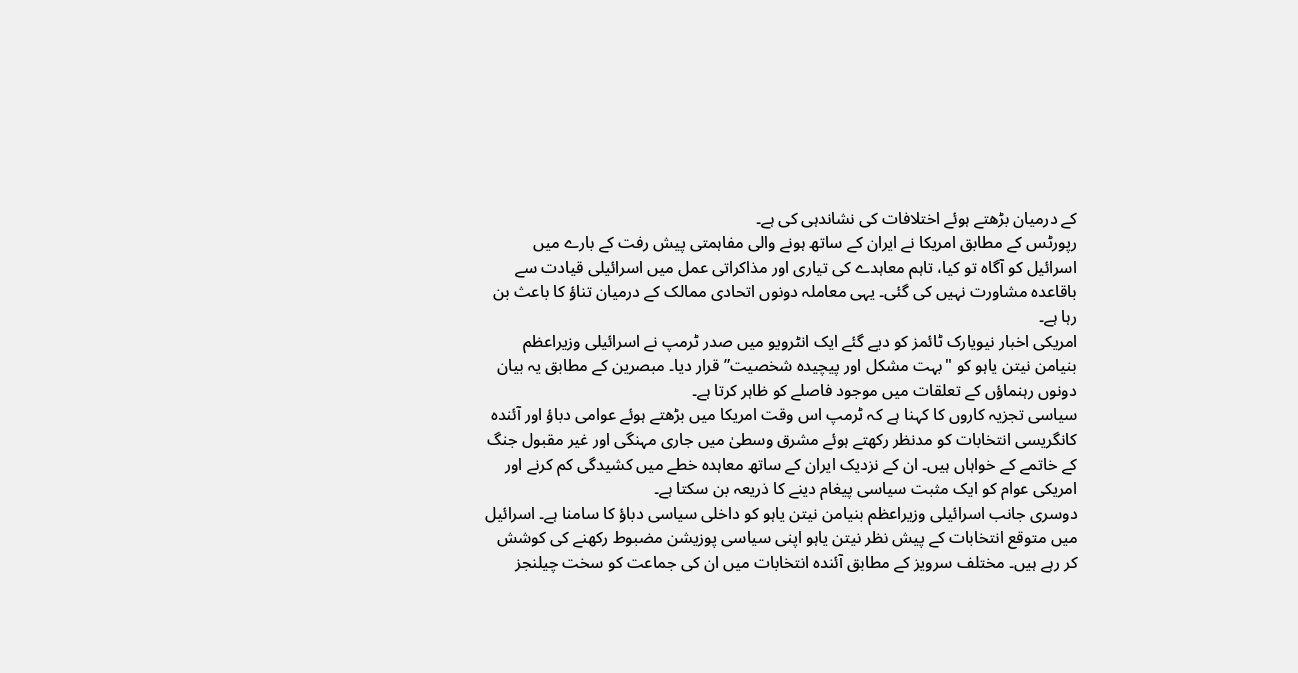کے درمیان بڑھتے ہوئے اختلافات کی نشاندہی کی ہے۔
رپورٹس کے مطابق امریکا نے ایران کے ساتھ ہونے والی مفاہمتی پیش رفت کے بارے میں اسرائیل کو آگاہ تو کیا، تاہم معاہدے کی تیاری اور مذاکراتی عمل میں اسرائیلی قیادت سے باقاعدہ مشاورت نہیں کی گئی۔ یہی معاملہ دونوں اتحادی ممالک کے درمیان تناؤ کا باعث بن رہا ہے۔
امریکی اخبار نیویارک ٹائمز کو دیے گئے ایک انٹرویو میں صدر ٹرمپ نے اسرائیلی وزیراعظم بنیامن نیتن یاہو کو "بہت مشکل اور پیچیدہ شخصیت” قرار دیا۔ مبصرین کے مطابق یہ بیان دونوں رہنماؤں کے تعلقات میں موجود فاصلے کو ظاہر کرتا ہے۔
سیاسی تجزیہ کاروں کا کہنا ہے کہ ٹرمپ اس وقت امریکا میں بڑھتے ہوئے عوامی دباؤ اور آئندہ کانگریسی انتخابات کو مدنظر رکھتے ہوئے مشرق وسطیٰ میں جاری مہنگی اور غیر مقبول جنگ کے خاتمے کے خواہاں ہیں۔ ان کے نزدیک ایران کے ساتھ معاہدہ خطے میں کشیدگی کم کرنے اور امریکی عوام کو ایک مثبت سیاسی پیغام دینے کا ذریعہ بن سکتا ہے۔
دوسری جانب اسرائیلی وزیراعظم بنیامن نیتن یاہو کو داخلی سیاسی دباؤ کا سامنا ہے۔ اسرائیل میں متوقع انتخابات کے پیش نظر نیتن یاہو اپنی سیاسی پوزیشن مضبوط رکھنے کی کوشش کر رہے ہیں۔ مختلف سرویز کے مطابق آئندہ انتخابات میں ان کی جماعت کو سخت چیلنجز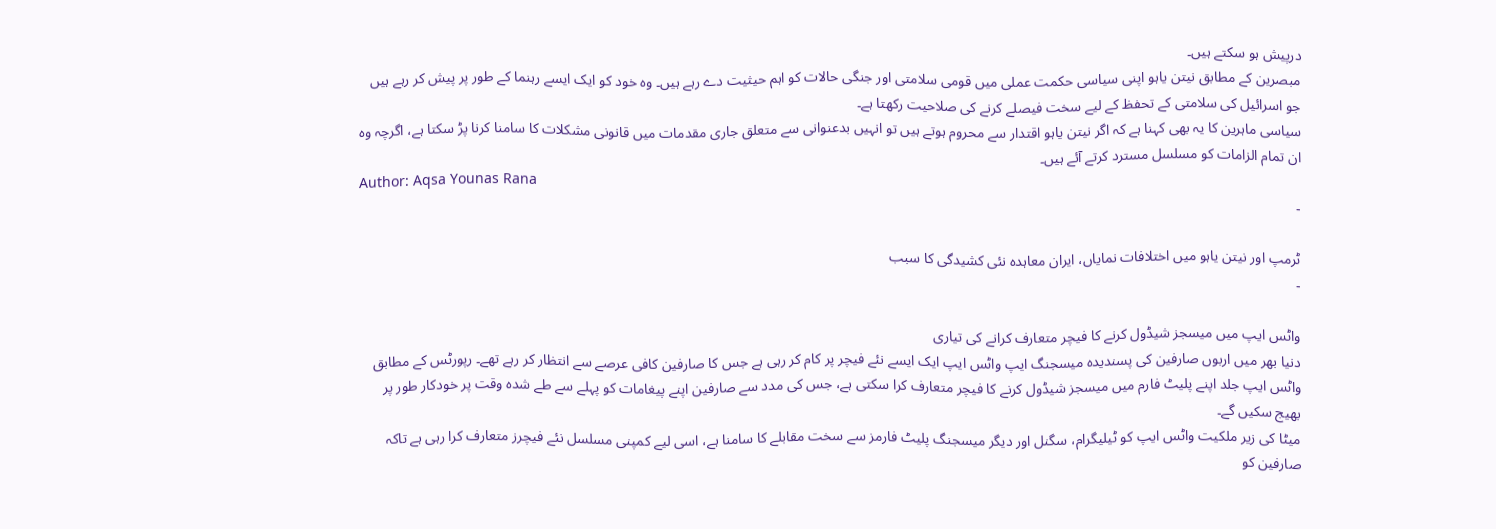درپیش ہو سکتے ہیں۔
مبصرین کے مطابق نیتن یاہو اپنی سیاسی حکمت عملی میں قومی سلامتی اور جنگی حالات کو اہم حیثیت دے رہے ہیں۔ وہ خود کو ایک ایسے رہنما کے طور پر پیش کر رہے ہیں جو اسرائیل کی سلامتی کے تحفظ کے لیے سخت فیصلے کرنے کی صلاحیت رکھتا ہے۔
سیاسی ماہرین کا یہ بھی کہنا ہے کہ اگر نیتن یاہو اقتدار سے محروم ہوتے ہیں تو انہیں بدعنوانی سے متعلق جاری مقدمات میں قانونی مشکلات کا سامنا کرنا پڑ سکتا ہے، اگرچہ وہ ان تمام الزامات کو مسلسل مسترد کرتے آئے ہیں۔
Author: Aqsa Younas Rana
-

ٹرمپ اور نیتن یاہو میں اختلافات نمایاں، ایران معاہدہ نئی کشیدگی کا سبب
-

واٹس ایپ میں میسجز شیڈول کرنے کا فیچر متعارف کرانے کی تیاری
دنیا بھر میں اربوں صارفین کی پسندیدہ میسجنگ ایپ واٹس ایپ ایک ایسے نئے فیچر پر کام کر رہی ہے جس کا صارفین کافی عرصے سے انتظار کر رہے تھے۔ رپورٹس کے مطابق واٹس ایپ جلد اپنے پلیٹ فارم میں میسجز شیڈول کرنے کا فیچر متعارف کرا سکتی ہے، جس کی مدد سے صارفین اپنے پیغامات کو پہلے سے طے شدہ وقت پر خودکار طور پر بھیج سکیں گے۔
میٹا کی زیر ملکیت واٹس ایپ کو ٹیلیگرام، سگنل اور دیگر میسجنگ پلیٹ فارمز سے سخت مقابلے کا سامنا ہے، اسی لیے کمپنی مسلسل نئے فیچرز متعارف کرا رہی ہے تاکہ صارفین کو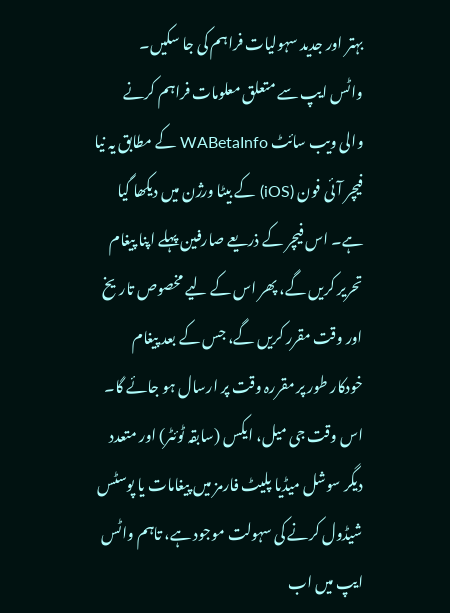بہتر اور جدید سہولیات فراہم کی جا سکیں۔
واٹس ایپ سے متعلق معلومات فراہم کرنے والی ویب سائٹ WABetaInfo کے مطابق یہ نیا فیچر آئی فون (iOS) کے بیٹا ورژن میں دیکھا گیا ہے۔ اس فیچر کے ذریعے صارفین پہلے اپنا پیغام تحریر کریں گے، پھر اس کے لیے مخصوص تاریخ اور وقت مقرر کریں گے، جس کے بعد پیغام خودکار طور پر مقررہ وقت پر ارسال ہو جائے گا۔
اس وقت جی میل، ایکس (سابقہ ٹوئٹر) اور متعدد دیگر سوشل میڈیا پلیٹ فارمز میں پیغامات یا پوسٹس شیڈول کرنے کی سہولت موجود ہے، تاہم واٹس ایپ میں اب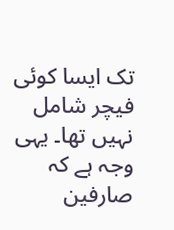تک ایسا کوئی فیچر شامل نہیں تھا۔ یہی وجہ ہے کہ صارفین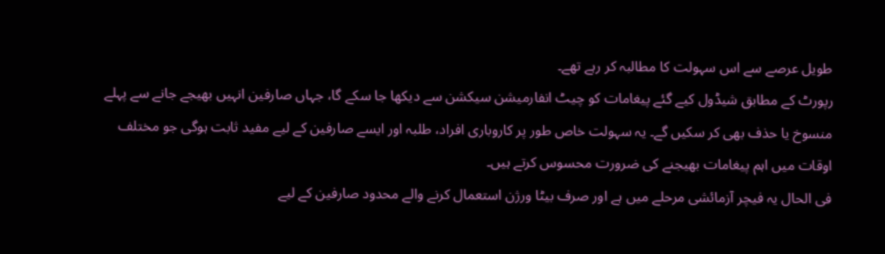طویل عرصے سے اس سہولت کا مطالبہ کر رہے تھے۔
رپورٹ کے مطابق شیڈول کیے گئے پیغامات کو چیٹ انفارمیشن سیکشن سے دیکھا جا سکے گا، جہاں صارفین انہیں بھیجے جانے سے پہلے منسوخ یا حذف بھی کر سکیں گے۔ یہ سہولت خاص طور پر کاروباری افراد، طلبہ اور ایسے صارفین کے لیے مفید ثابت ہوگی جو مختلف اوقات میں اہم پیغامات بھیجنے کی ضرورت محسوس کرتے ہیں۔
فی الحال یہ فیچر آزمائشی مرحلے میں ہے اور صرف بیٹا ورژن استعمال کرنے والے محدود صارفین کے لیے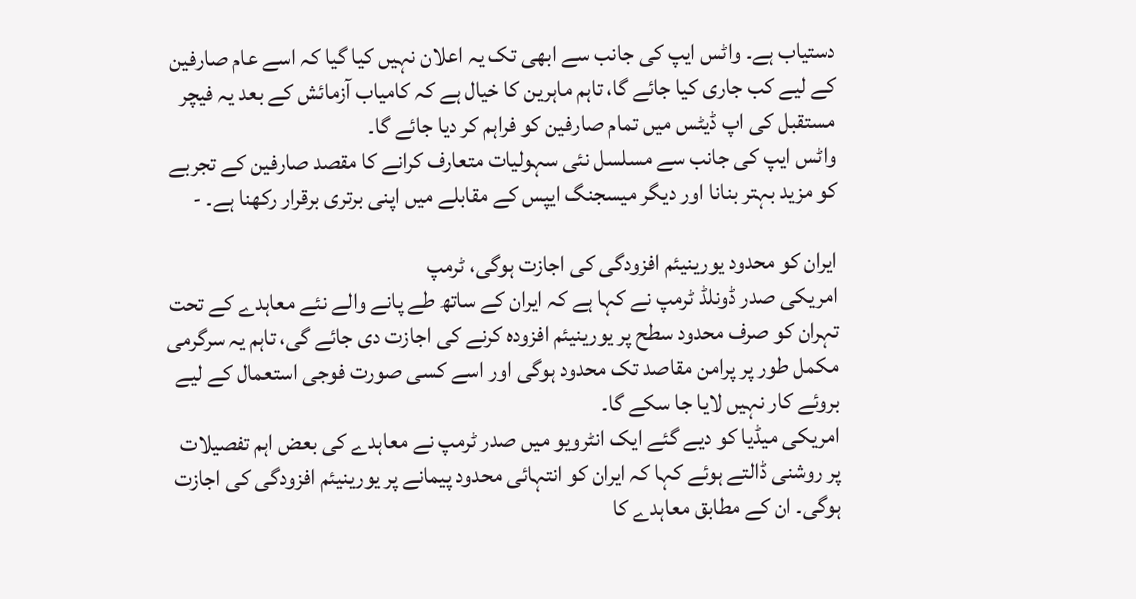دستیاب ہے۔ واٹس ایپ کی جانب سے ابھی تک یہ اعلان نہیں کیا گیا کہ اسے عام صارفین کے لیے کب جاری کیا جائے گا، تاہم ماہرین کا خیال ہے کہ کامیاب آزمائش کے بعد یہ فیچر مستقبل کی اپ ڈیٹس میں تمام صارفین کو فراہم کر دیا جائے گا۔
واٹس ایپ کی جانب سے مسلسل نئی سہولیات متعارف کرانے کا مقصد صارفین کے تجربے کو مزید بہتر بنانا اور دیگر میسجنگ ایپس کے مقابلے میں اپنی برتری برقرار رکھنا ہے۔ -

ایران کو محدود یورینیئم افزودگی کی اجازت ہوگی، ٹرمپ
امریکی صدر ڈونلڈ ٹرمپ نے کہا ہے کہ ایران کے ساتھ طے پانے والے نئے معاہدے کے تحت تہران کو صرف محدود سطح پر یورینیئم افزودہ کرنے کی اجازت دی جائے گی، تاہم یہ سرگرمی مکمل طور پر پرامن مقاصد تک محدود ہوگی اور اسے کسی صورت فوجی استعمال کے لیے بروئے کار نہیں لایا جا سکے گا۔
امریکی میڈیا کو دیے گئے ایک انٹرویو میں صدر ٹرمپ نے معاہدے کی بعض اہم تفصیلات پر روشنی ڈالتے ہوئے کہا کہ ایران کو انتہائی محدود پیمانے پر یورینیئم افزودگی کی اجازت ہوگی۔ ان کے مطابق معاہدے کا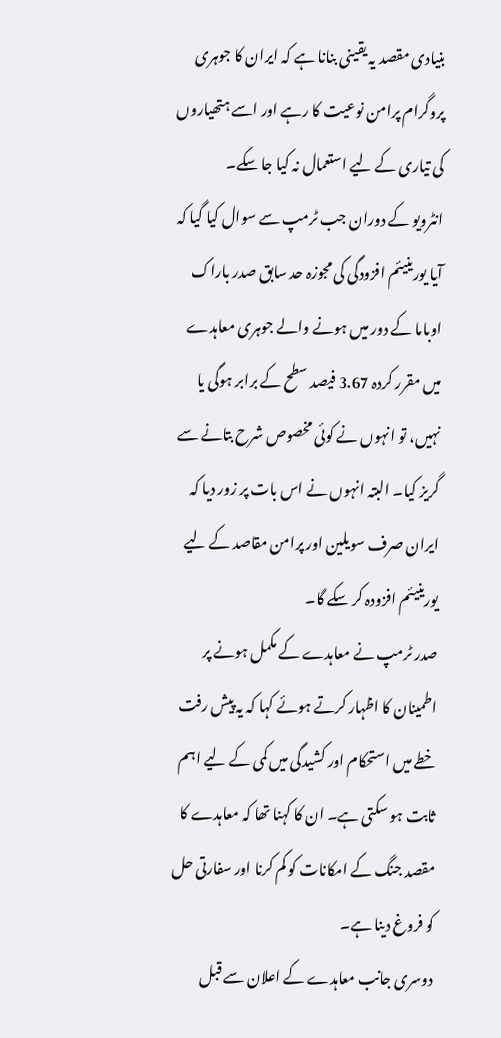بنیادی مقصد یہ یقینی بنانا ہے کہ ایران کا جوہری پروگرام پرامن نوعیت کا رہے اور اسے ہتھیاروں کی تیاری کے لیے استعمال نہ کیا جا سکے۔
انٹرویو کے دوران جب ٹرمپ سے سوال کیا گیا کہ آیا یورینیئم افزودگی کی مجوزہ حد سابق صدر باراک اوباما کے دور میں ہونے والے جوہری معاہدے میں مقرر کردہ 3.67 فیصد سطح کے برابر ہوگی یا نہیں، تو انہوں نے کوئی مخصوص شرح بتانے سے گریز کیا۔ البتہ انہوں نے اس بات پر زور دیا کہ ایران صرف سویلین اور پرامن مقاصد کے لیے یورینیئم افزودہ کر سکے گا۔
صدر ٹرمپ نے معاہدے کے مکمل ہونے پر اطمینان کا اظہار کرتے ہوئے کہا کہ یہ پیش رفت خطے میں استحکام اور کشیدگی میں کمی کے لیے اہم ثابت ہو سکتی ہے۔ ان کا کہنا تھا کہ معاہدے کا مقصد جنگ کے امکانات کو کم کرنا اور سفارتی حل کو فروغ دینا ہے۔
دوسری جانب معاہدے کے اعلان سے قبل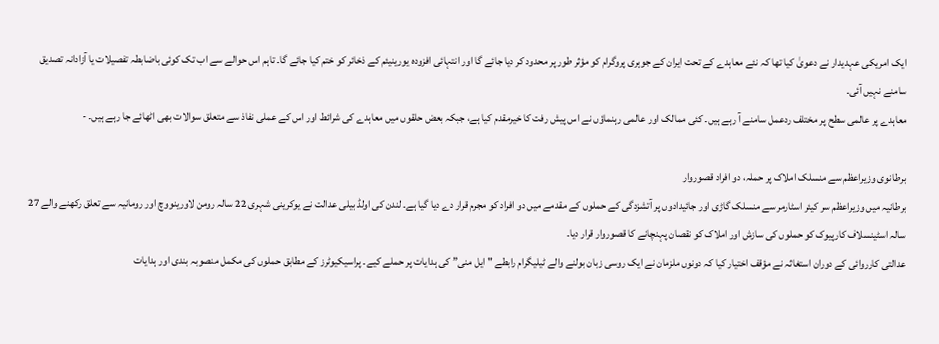ایک امریکی عہدیدار نے دعویٰ کیا تھا کہ نئے معاہدے کے تحت ایران کے جوہری پروگرام کو مؤثر طور پر محدود کر دیا جائے گا اور انتہائی افزودہ یورینیئم کے ذخائر کو ختم کیا جائے گا۔ تاہم اس حوالے سے اب تک کوئی باضابطہ تفصیلات یا آزادانہ تصدیق سامنے نہیں آئی۔
معاہدے پر عالمی سطح پر مختلف ردعمل سامنے آ رہے ہیں۔ کئی ممالک اور عالمی رہنماؤں نے اس پیش رفت کا خیرمقدم کیا ہے، جبکہ بعض حلقوں میں معاہدے کی شرائط اور اس کے عملی نفاذ سے متعلق سوالات بھی اٹھائے جا رہے ہیں۔ -

برطانوی وزیراعظم سے منسلک املاک پر حملہ، دو افراد قصوروار
برطانیہ میں وزیراعظم سر کیئر اسٹارمر سے منسلک گاڑی اور جائیدادوں پر آتشزدگی کے حملوں کے مقدمے میں دو افراد کو مجرم قرار دے دیا گیا ہے۔ لندن کی اولڈ بیلی عدالت نے یوکرینی شہری 22 سالہ رومن لاورینووچ اور رومانیہ سے تعلق رکھنے والے 27 سالہ اسٹینسلاف کارپیوک کو حملوں کی سازش اور املاک کو نقصان پہنچانے کا قصوروار قرار دیا۔
عدالتی کارروائی کے دوران استغاثہ نے مؤقف اختیار کیا کہ دونوں ملزمان نے ایک روسی زبان بولنے والے ٹیلیگرام رابطے "ایل منی” کی ہدایات پر حملے کیے۔ پراسیکیوٹرز کے مطابق حملوں کی مکمل منصوبہ بندی اور ہدایات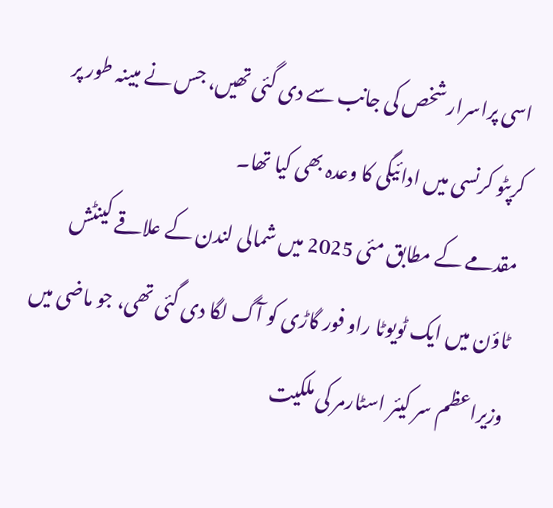اسی پراسرار شخص کی جانب سے دی گئی تھیں، جس نے مبینہ طور پر کرپٹو کرنسی میں ادائیگی کا وعدہ بھی کیا تھا۔
مقدمے کے مطابق مئی 2025 میں شمالی لندن کے علاقے کینٹش ٹاؤن میں ایک ٹویوٹا راو فور گاڑی کو آگ لگا دی گئی تھی، جو ماضی میں وزیراعظم سر کیئر اسٹارمر کی ملکیت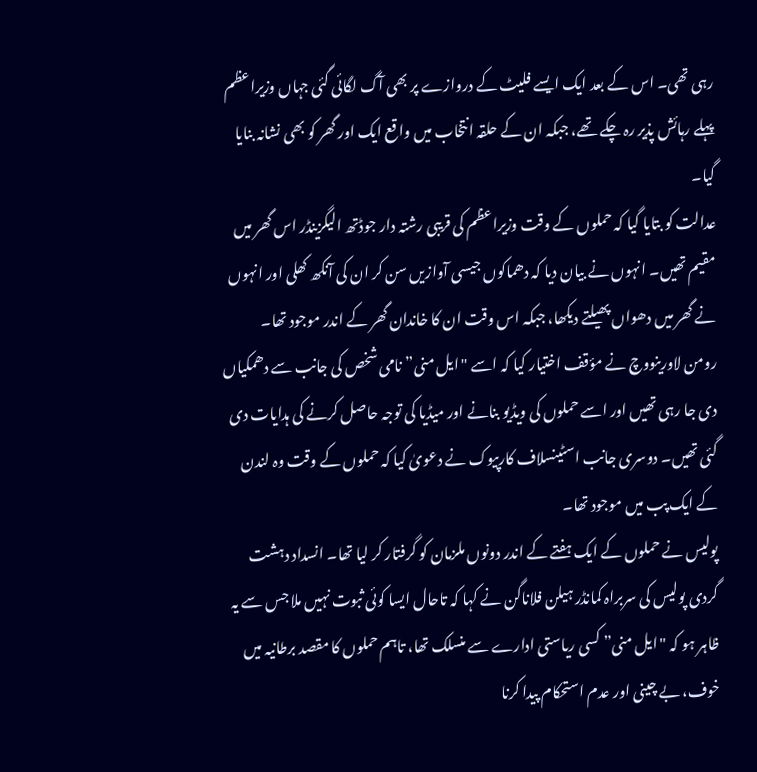رہی تھی۔ اس کے بعد ایک ایسے فلیٹ کے دروازے پر بھی آگ لگائی گئی جہاں وزیراعظم پہلے رہائش پذیر رہ چکے تھے، جبکہ ان کے حلقہ انتخاب میں واقع ایک اور گھر کو بھی نشانہ بنایا گیا۔
عدالت کو بتایا گیا کہ حملوں کے وقت وزیراعظم کی قریبی رشتہ دار جوڈتھ الیگزینڈر اس گھر میں مقیم تھیں۔ انہوں نے بیان دیا کہ دھماکوں جیسی آوازیں سن کر ان کی آنکھ کھلی اور انہوں نے گھر میں دھواں پھیلتے دیکھا، جبکہ اس وقت ان کا خاندان گھر کے اندر موجود تھا۔
رومن لاورینووچ نے مؤقف اختیار کیا کہ اسے "ایل منی” نامی شخص کی جانب سے دھمکیاں دی جا رہی تھیں اور اسے حملوں کی ویڈیو بنانے اور میڈیا کی توجہ حاصل کرنے کی ہدایات دی گئی تھیں۔ دوسری جانب اسٹینسلاف کارپیوک نے دعویٰ کیا کہ حملوں کے وقت وہ لندن کے ایک پب میں موجود تھا۔
پولیس نے حملوں کے ایک ہفتے کے اندر دونوں ملزمان کو گرفتار کر لیا تھا۔ انسداد دہشت گردی پولیس کی سربراہ کمانڈر ہیلن فلاناگن نے کہا کہ تاحال ایسا کوئی ثبوت نہیں ملا جس سے یہ ظاہر ہو کہ "ایل منی” کسی ریاستی ادارے سے منسلک تھا، تاہم حملوں کا مقصد برطانیہ میں خوف، بے چینی اور عدم استحکام پیدا کرنا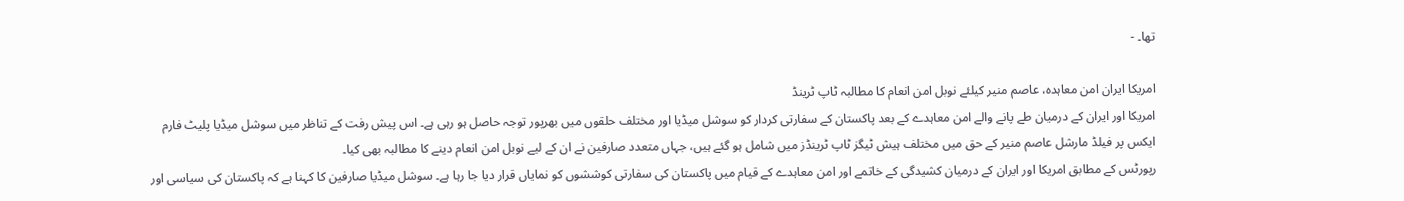تھا۔ -

امریکا ایران امن معاہدہ، عاصم منیر کیلئے نوبل امن انعام کا مطالبہ ٹاپ ٹرینڈ
امریکا اور ایران کے درمیان طے پانے والے امن معاہدے کے بعد پاکستان کے سفارتی کردار کو سوشل میڈیا اور مختلف حلقوں میں بھرپور توجہ حاصل ہو رہی ہے۔ اس پیش رفت کے تناظر میں سوشل میڈیا پلیٹ فارم ایکس پر فیلڈ مارشل عاصم منیر کے حق میں مختلف ہیش ٹیگز ٹاپ ٹرینڈز میں شامل ہو گئے ہیں، جہاں متعدد صارفین نے ان کے لیے نوبل امن انعام دینے کا مطالبہ بھی کیا۔
رپورٹس کے مطابق امریکا اور ایران کے درمیان کشیدگی کے خاتمے اور امن معاہدے کے قیام میں پاکستان کی سفارتی کوششوں کو نمایاں قرار دیا جا رہا ہے۔ سوشل میڈیا صارفین کا کہنا ہے کہ پاکستان کی سیاسی اور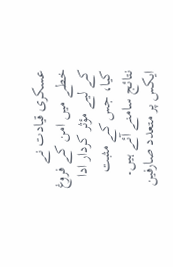عسکری قیادت نے خطے میں امن کے فروغ کے لیے مؤثر کردار ادا کیا، جس کے مثبت نتائج سامنے آئے ہیں۔
ایکس پر متعدد صارفین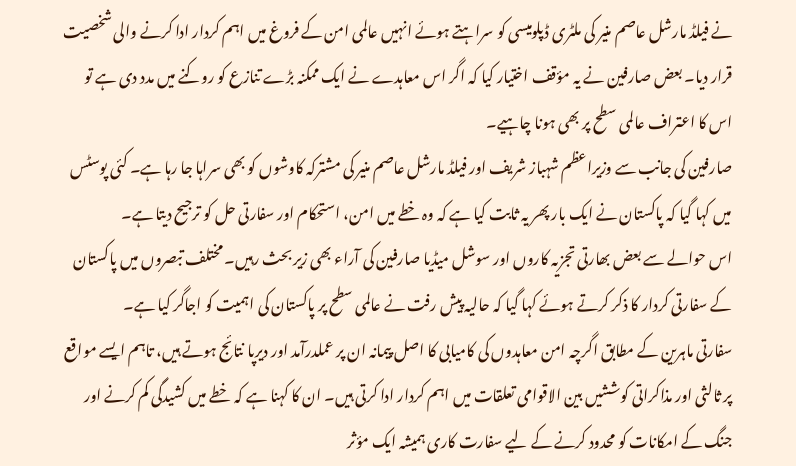نے فیلڈ مارشل عاصم منیر کی ملٹری ڈپلومیسی کو سراہتے ہوئے انہیں عالمی امن کے فروغ میں اہم کردار ادا کرنے والی شخصیت قرار دیا۔ بعض صارفین نے یہ مؤقف اختیار کیا کہ اگر اس معاہدے نے ایک ممکنہ بڑے تنازع کو روکنے میں مدد دی ہے تو اس کا اعتراف عالمی سطح پر بھی ہونا چاہیے۔
صارفین کی جانب سے وزیراعظم شہباز شریف اور فیلڈ مارشل عاصم منیر کی مشترکہ کاوشوں کو بھی سراہا جا رہا ہے۔ کئی پوسٹس میں کہا گیا کہ پاکستان نے ایک بار پھر یہ ثابت کیا ہے کہ وہ خطے میں امن، استحکام اور سفارتی حل کو ترجیح دیتا ہے۔
اس حوالے سے بعض بھارتی تجزیہ کاروں اور سوشل میڈیا صارفین کی آراء بھی زیر بحث رہیں۔ مختلف تبصروں میں پاکستان کے سفارتی کردار کا ذکر کرتے ہوئے کہا گیا کہ حالیہ پیش رفت نے عالمی سطح پر پاکستان کی اہمیت کو اجاگر کیا ہے۔
سفارتی ماہرین کے مطابق اگرچہ امن معاہدوں کی کامیابی کا اصل پیمانہ ان پر عملدرآمد اور دیرپا نتائج ہوتے ہیں، تاہم ایسے مواقع پر ثالثی اور مذاکراتی کوششیں بین الاقوامی تعلقات میں اہم کردار ادا کرتی ہیں۔ ان کا کہنا ہے کہ خطے میں کشیدگی کم کرنے اور جنگ کے امکانات کو محدود کرنے کے لیے سفارت کاری ہمیشہ ایک مؤثر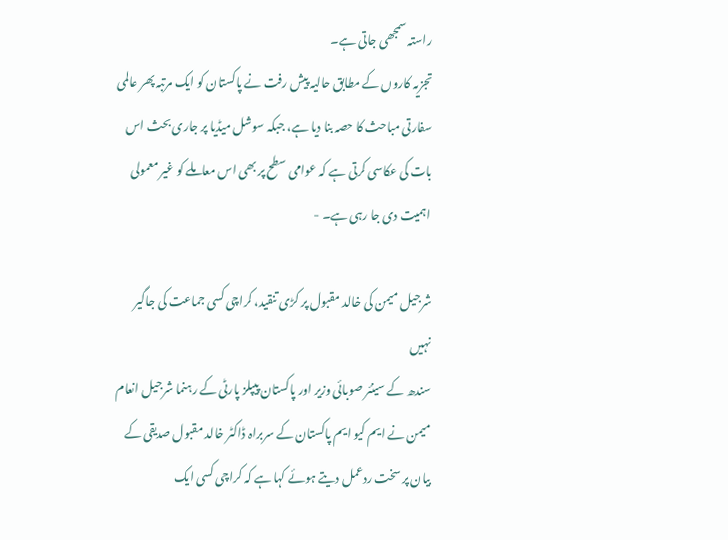راستہ سمجھی جاتی ہے۔
تجزیہ کاروں کے مطابق حالیہ پیش رفت نے پاکستان کو ایک مرتبہ پھر عالمی سفارتی مباحث کا حصہ بنا دیا ہے، جبکہ سوشل میڈیا پر جاری بحث اس بات کی عکاسی کرتی ہے کہ عوامی سطح پر بھی اس معاملے کو غیر معمولی اہمیت دی جا رہی ہے۔ -

شرجیل میمن کی خالد مقبول پر کڑی تنقید، کراچی کسی جماعت کی جاگیر نہیں
سندھ کے سینئر صوبائی وزیر اور پاکستان پیپلز پارٹی کے رہنما شرجیل انعام میمن نے ایم کیو ایم پاکستان کے سربراہ ڈاکٹر خالد مقبول صدیقی کے بیان پر سخت ردعمل دیتے ہوئے کہا ہے کہ کراچی کسی ایک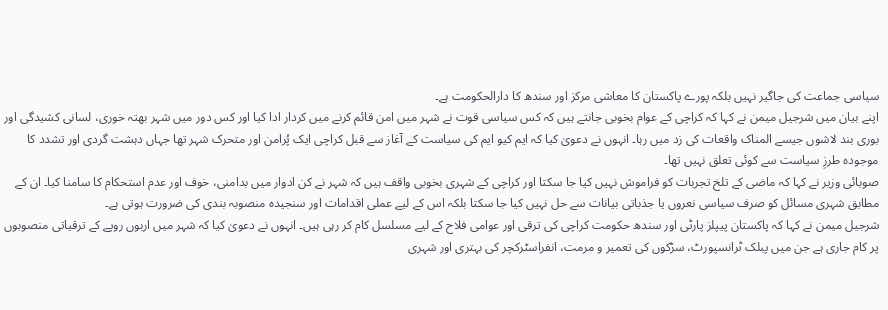سیاسی جماعت کی جاگیر نہیں بلکہ پورے پاکستان کا معاشی مرکز اور سندھ کا دارالحکومت ہے۔
اپنے بیان میں شرجیل میمن نے کہا کہ کراچی کے عوام بخوبی جانتے ہیں کہ کس سیاسی قوت نے شہر میں امن قائم کرنے میں کردار ادا کیا اور کس دور میں شہر بھتہ خوری، لسانی کشیدگی اور بوری بند لاشوں جیسے المناک واقعات کی زد میں رہا۔ انہوں نے دعویٰ کیا کہ ایم کیو ایم کی سیاست کے آغاز سے قبل کراچی ایک پُرامن اور متحرک شہر تھا جہاں دہشت گردی اور تشدد کا موجودہ طرزِ سیاست سے کوئی تعلق نہیں تھا۔
صوبائی وزیر نے کہا کہ ماضی کے تلخ تجربات کو فراموش نہیں کیا جا سکتا اور کراچی کے شہری بخوبی واقف ہیں کہ شہر نے کن ادوار میں بدامنی، خوف اور عدم استحکام کا سامنا کیا۔ ان کے مطابق شہری مسائل کو صرف سیاسی نعروں یا جذباتی بیانات سے حل نہیں کیا جا سکتا بلکہ اس کے لیے عملی اقدامات اور سنجیدہ منصوبہ بندی کی ضرورت ہوتی ہے۔
شرجیل میمن نے کہا کہ پاکستان پیپلز پارٹی اور سندھ حکومت کراچی کی ترقی اور عوامی فلاح کے لیے مسلسل کام کر رہی ہیں۔ انہوں نے دعویٰ کیا کہ شہر میں اربوں روپے کے ترقیاتی منصوبوں پر کام جاری ہے جن میں پبلک ٹرانسپورٹ، سڑکوں کی تعمیر و مرمت، انفراسٹرکچر کی بہتری اور شہری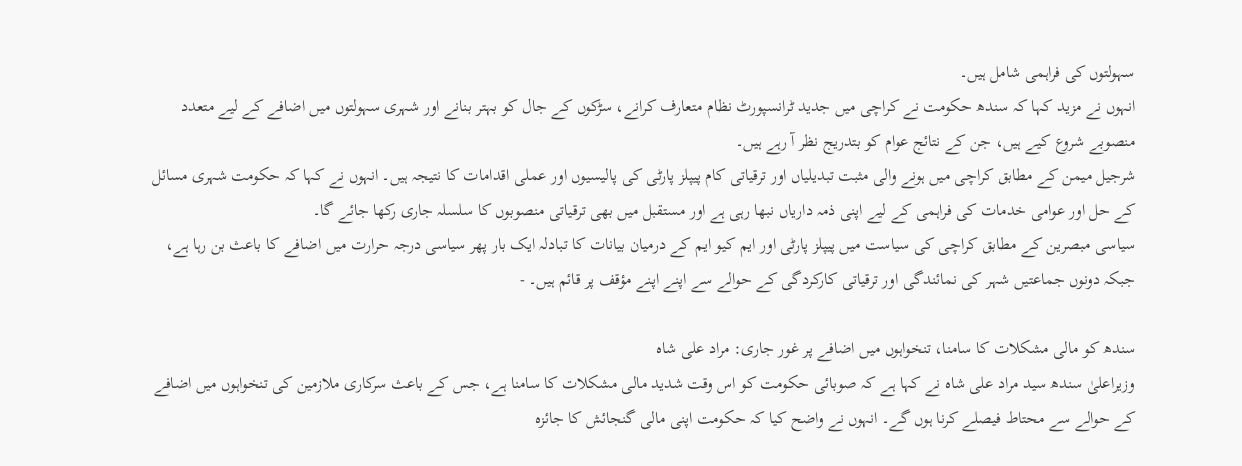سہولتوں کی فراہمی شامل ہیں۔
انہوں نے مزید کہا کہ سندھ حکومت نے کراچی میں جدید ٹرانسپورٹ نظام متعارف کرانے، سڑکوں کے جال کو بہتر بنانے اور شہری سہولتوں میں اضافے کے لیے متعدد منصوبے شروع کیے ہیں، جن کے نتائج عوام کو بتدریج نظر آ رہے ہیں۔
شرجیل میمن کے مطابق کراچی میں ہونے والی مثبت تبدیلیاں اور ترقیاتی کام پیپلز پارٹی کی پالیسیوں اور عملی اقدامات کا نتیجہ ہیں۔ انہوں نے کہا کہ حکومت شہری مسائل کے حل اور عوامی خدمات کی فراہمی کے لیے اپنی ذمہ داریاں نبھا رہی ہے اور مستقبل میں بھی ترقیاتی منصوبوں کا سلسلہ جاری رکھا جائے گا۔
سیاسی مبصرین کے مطابق کراچی کی سیاست میں پیپلز پارٹی اور ایم کیو ایم کے درمیان بیانات کا تبادلہ ایک بار پھر سیاسی درجہ حرارت میں اضافے کا باعث بن رہا ہے، جبکہ دونوں جماعتیں شہر کی نمائندگی اور ترقیاتی کارکردگی کے حوالے سے اپنے اپنے مؤقف پر قائم ہیں۔ -

سندھ کو مالی مشکلات کا سامنا، تنخواہوں میں اضافے پر غور جاری: مراد علی شاہ
وزیراعلیٰ سندھ سید مراد علی شاہ نے کہا ہے کہ صوبائی حکومت کو اس وقت شدید مالی مشکلات کا سامنا ہے، جس کے باعث سرکاری ملازمین کی تنخواہوں میں اضافے کے حوالے سے محتاط فیصلے کرنا ہوں گے۔ انہوں نے واضح کیا کہ حکومت اپنی مالی گنجائش کا جائزہ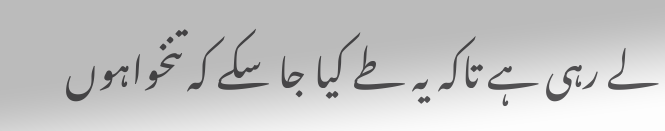لے رہی ہے تاکہ یہ طے کیا جا سکے کہ تنخواہوں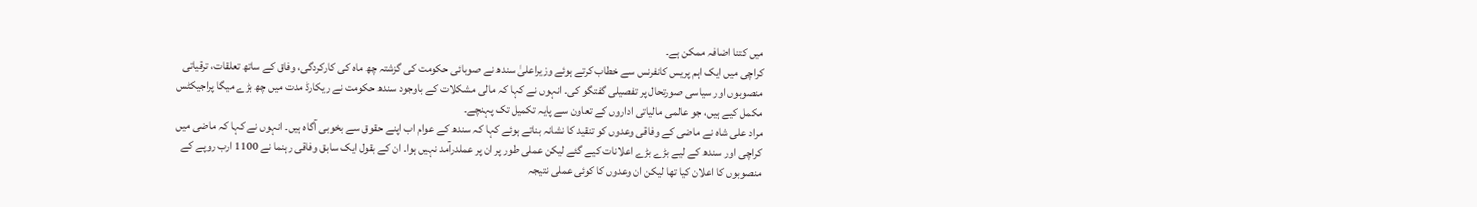میں کتنا اضافہ ممکن ہے۔
کراچی میں ایک اہم پریس کانفرنس سے خطاب کرتے ہوئے وزیراعلیٰ سندھ نے صوبائی حکومت کی گزشتہ چھ ماہ کی کارکردگی، وفاق کے ساتھ تعلقات، ترقیاتی منصوبوں اور سیاسی صورتحال پر تفصیلی گفتگو کی۔ انہوں نے کہا کہ مالی مشکلات کے باوجود سندھ حکومت نے ریکارڈ مدت میں چھ بڑے میگا پراجیکٹس مکمل کیے ہیں، جو عالمی مالیاتی اداروں کے تعاون سے پایہ تکمیل تک پہنچے۔
مراد علی شاہ نے ماضی کے وفاقی وعدوں کو تنقید کا نشانہ بناتے ہوئے کہا کہ سندھ کے عوام اب اپنے حقوق سے بخوبی آگاہ ہیں۔ انہوں نے کہا کہ ماضی میں کراچی اور سندھ کے لیے بڑے بڑے اعلانات کیے گئے لیکن عملی طور پر ان پر عملدرآمد نہیں ہوا۔ ان کے بقول ایک سابق وفاقی رہنما نے 1100 ارب روپے کے منصوبوں کا اعلان کیا تھا لیکن ان وعدوں کا کوئی عملی نتیجہ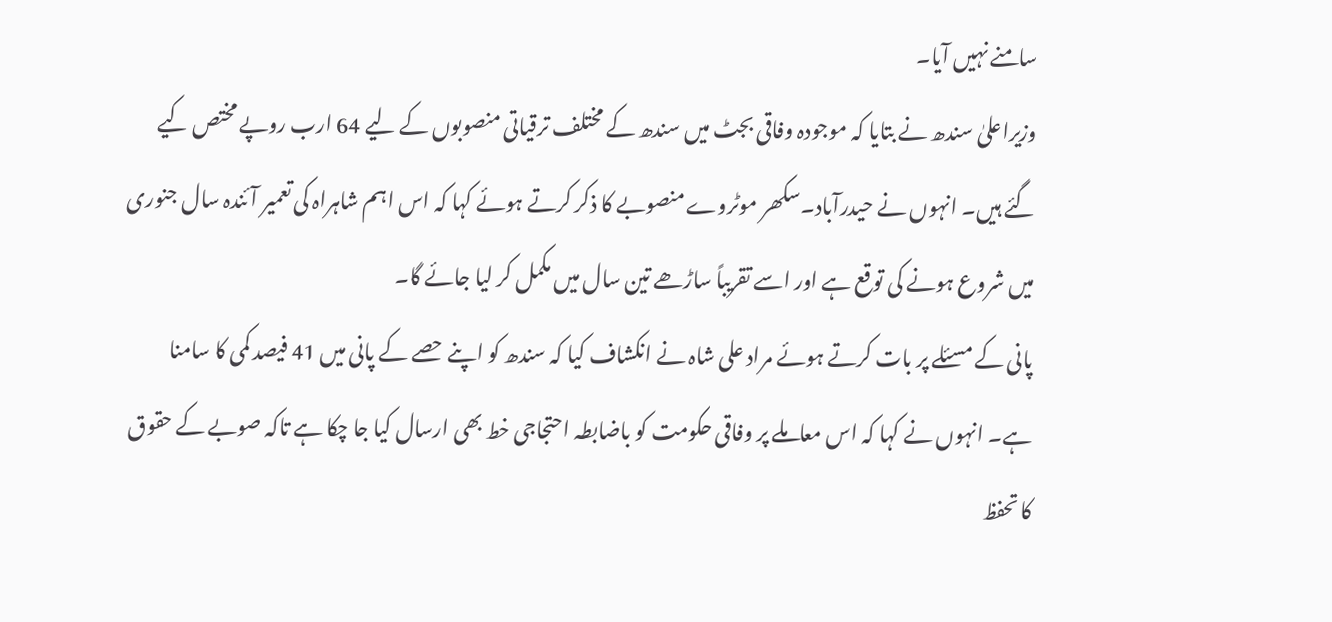سامنے نہیں آیا۔
وزیراعلیٰ سندھ نے بتایا کہ موجودہ وفاقی بجٹ میں سندھ کے مختلف ترقیاتی منصوبوں کے لیے 64 ارب روپے مختص کیے گئے ہیں۔ انہوں نے حیدرآباد۔سکھر موٹروے منصوبے کا ذکر کرتے ہوئے کہا کہ اس اہم شاہراہ کی تعمیر آئندہ سال جنوری میں شروع ہونے کی توقع ہے اور اسے تقریباً ساڑھے تین سال میں مکمل کر لیا جائے گا۔
پانی کے مسئلے پر بات کرتے ہوئے مراد علی شاہ نے انکشاف کیا کہ سندھ کو اپنے حصے کے پانی میں 41 فیصد کمی کا سامنا ہے۔ انہوں نے کہا کہ اس معاملے پر وفاقی حکومت کو باضابطہ احتجاجی خط بھی ارسال کیا جا چکا ہے تاکہ صوبے کے حقوق کا تحفظ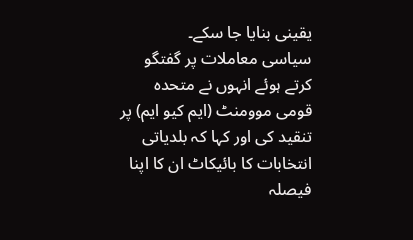یقینی بنایا جا سکے۔
سیاسی معاملات پر گفتگو کرتے ہوئے انہوں نے متحدہ قومی موومنٹ (ایم کیو ایم) پر تنقید کی اور کہا کہ بلدیاتی انتخابات کا بائیکاٹ ان کا اپنا فیصلہ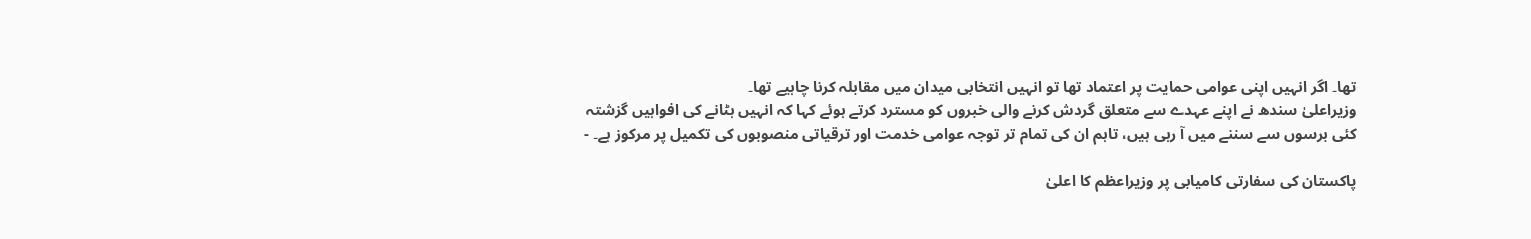تھا۔ اگر انہیں اپنی عوامی حمایت پر اعتماد تھا تو انہیں انتخابی میدان میں مقابلہ کرنا چاہیے تھا۔
وزیراعلیٰ سندھ نے اپنے عہدے سے متعلق گردش کرنے والی خبروں کو مسترد کرتے ہوئے کہا کہ انہیں ہٹانے کی افواہیں گزشتہ کئی برسوں سے سننے میں آ رہی ہیں، تاہم ان کی تمام تر توجہ عوامی خدمت اور ترقیاتی منصوبوں کی تکمیل پر مرکوز ہے۔ -

پاکستان کی سفارتی کامیابی پر وزیراعظم کا اعلیٰ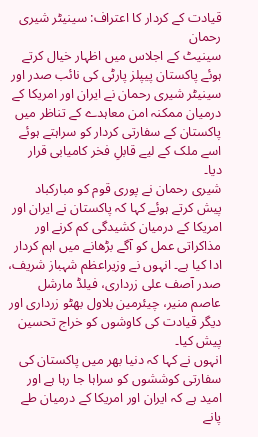قیادت کے کردار کا اعتراف: سینیٹر شیری رحمان
سینیٹ کے اجلاس میں اظہار خیال کرتے ہوئے پاکستان پیپلز پارٹی کی نائب صدر اور سینیٹر شیری رحمان نے ایران اور امریکا کے درمیان ممکنہ امن معاہدے کے تناظر میں پاکستان کے سفارتی کردار کو سراہتے ہوئے اسے ملک کے لیے قابلِ فخر کامیابی قرار دیا۔
شیری رحمان نے پوری قوم کو مبارکباد پیش کرتے ہوئے کہا کہ پاکستان نے ایران اور امریکا کے درمیان کشیدگی کم کرنے اور مذاکراتی عمل کو آگے بڑھانے میں اہم کردار ادا کیا ہے۔ انہوں نے وزیراعظم شہباز شریف، صدر آصف علی زرداری، فیلڈ مارشل عاصم منیر، چیئرمین بلاول بھٹو زرداری اور دیگر قیادت کی کاوشوں کو خراج تحسین پیش کیا۔
انہوں نے کہا کہ دنیا بھر میں پاکستان کی سفارتی کوششوں کو سراہا جا رہا ہے اور امید ہے کہ ایران اور امریکا کے درمیان طے پانے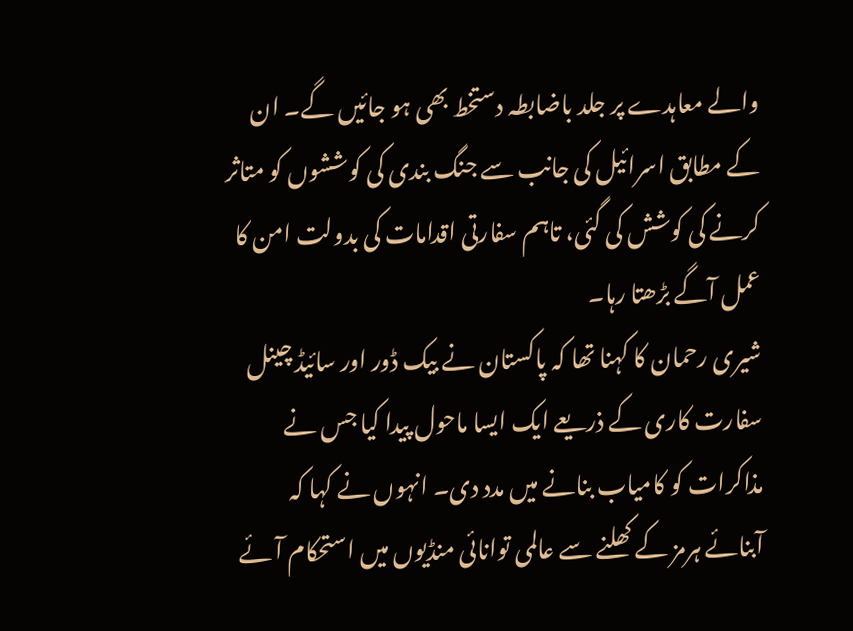والے معاہدے پر جلد باضابطہ دستخط بھی ہو جائیں گے۔ ان کے مطابق اسرائیل کی جانب سے جنگ بندی کی کوششوں کو متاثر کرنے کی کوشش کی گئی، تاہم سفارتی اقدامات کی بدولت امن کا عمل آگے بڑھتا رہا۔
شیری رحمان کا کہنا تھا کہ پاکستان نے بیک ڈور اور سائیڈ چینل سفارت کاری کے ذریعے ایک ایسا ماحول پیدا کیا جس نے مذاکرات کو کامیاب بنانے میں مدد دی۔ انہوں نے کہا کہ آبنائے ہرمز کے کھلنے سے عالمی توانائی منڈیوں میں استحکام آئے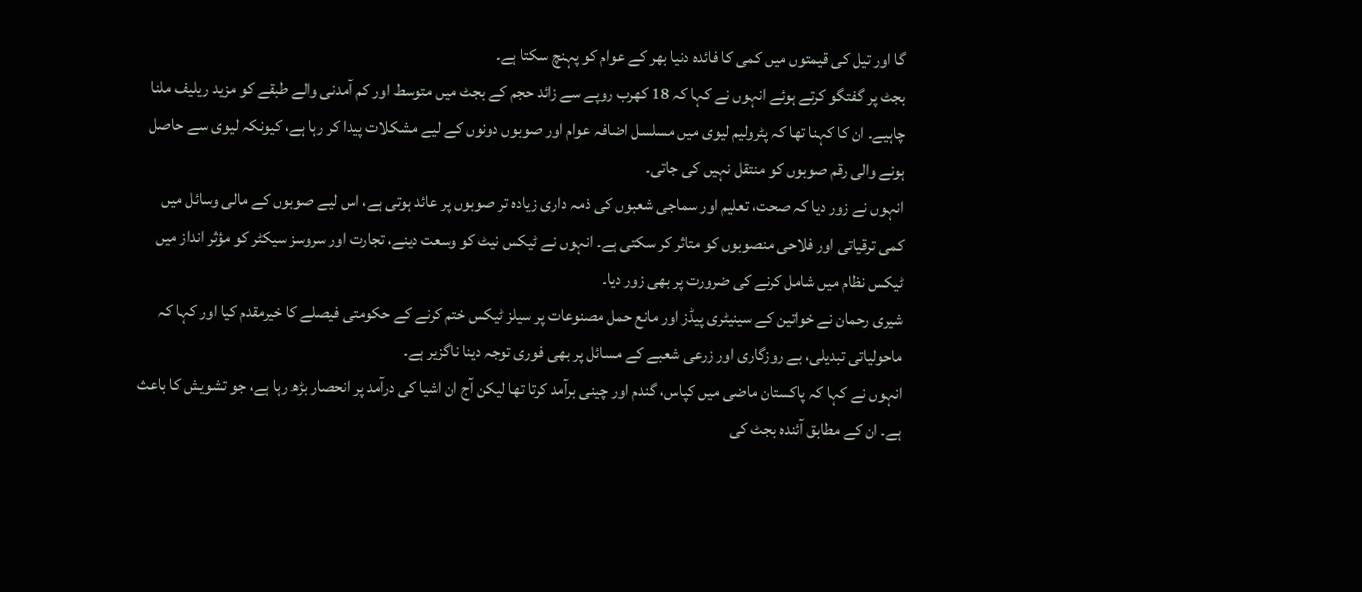گا اور تیل کی قیمتوں میں کمی کا فائدہ دنیا بھر کے عوام کو پہنچ سکتا ہے۔
بجٹ پر گفتگو کرتے ہوئے انہوں نے کہا کہ 18 کھرب روپے سے زائد حجم کے بجٹ میں متوسط اور کم آمدنی والے طبقے کو مزید ریلیف ملنا چاہیے۔ ان کا کہنا تھا کہ پٹرولیم لیوی میں مسلسل اضافہ عوام اور صوبوں دونوں کے لیے مشکلات پیدا کر رہا ہے، کیونکہ لیوی سے حاصل ہونے والی رقم صوبوں کو منتقل نہیں کی جاتی۔
انہوں نے زور دیا کہ صحت، تعلیم اور سماجی شعبوں کی ذمہ داری زیادہ تر صوبوں پر عائد ہوتی ہے، اس لیے صوبوں کے مالی وسائل میں کمی ترقیاتی اور فلاحی منصوبوں کو متاثر کر سکتی ہے۔ انہوں نے ٹیکس نیٹ کو وسعت دینے، تجارت اور سروسز سیکٹر کو مؤثر انداز میں ٹیکس نظام میں شامل کرنے کی ضرورت پر بھی زور دیا۔
شیری رحمان نے خواتین کے سینیٹری پیڈز اور مانع حمل مصنوعات پر سیلز ٹیکس ختم کرنے کے حکومتی فیصلے کا خیرمقدم کیا اور کہا کہ ماحولیاتی تبدیلی، بے روزگاری اور زرعی شعبے کے مسائل پر بھی فوری توجہ دینا ناگزیر ہے۔
انہوں نے کہا کہ پاکستان ماضی میں کپاس، گندم اور چینی برآمد کرتا تھا لیکن آج ان اشیا کی درآمد پر انحصار بڑھ رہا ہے، جو تشویش کا باعث ہے۔ ان کے مطابق آئندہ بجٹ کی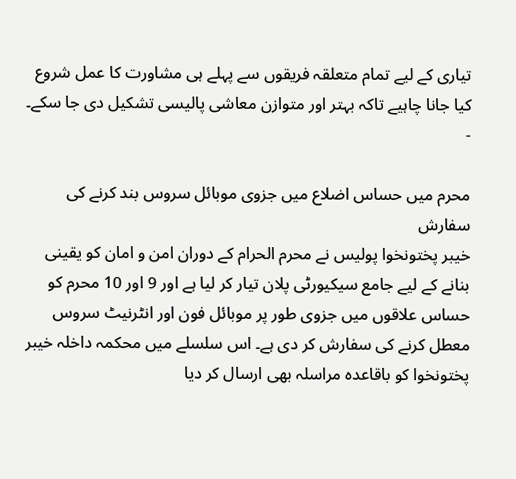تیاری کے لیے تمام متعلقہ فریقوں سے پہلے ہی مشاورت کا عمل شروع کیا جانا چاہیے تاکہ بہتر اور متوازن معاشی پالیسی تشکیل دی جا سکے۔ -

محرم میں حساس اضلاع میں جزوی موبائل سروس بند کرنے کی سفارش
خیبر پختونخوا پولیس نے محرم الحرام کے دوران امن و امان کو یقینی بنانے کے لیے جامع سیکیورٹی پلان تیار کر لیا ہے اور 9 اور 10 محرم کو حساس علاقوں میں جزوی طور پر موبائل فون اور انٹرنیٹ سروس معطل کرنے کی سفارش کر دی ہے۔ اس سلسلے میں محکمہ داخلہ خیبر پختونخوا کو باقاعدہ مراسلہ بھی ارسال کر دیا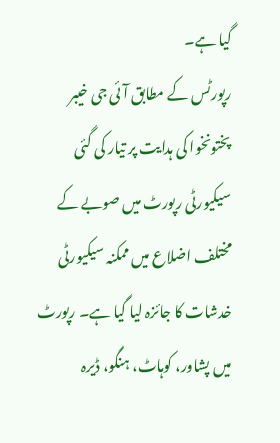گیا ہے۔
رپورٹس کے مطابق آئی جی خیبر پختونخوا کی ہدایت پر تیار کی گئی سیکیورٹی رپورٹ میں صوبے کے مختلف اضلاع میں ممکنہ سیکیورٹی خدشات کا جائزہ لیا گیا ہے۔ رپورٹ میں پشاور، کوہاٹ، ہنگو، ڈیرہ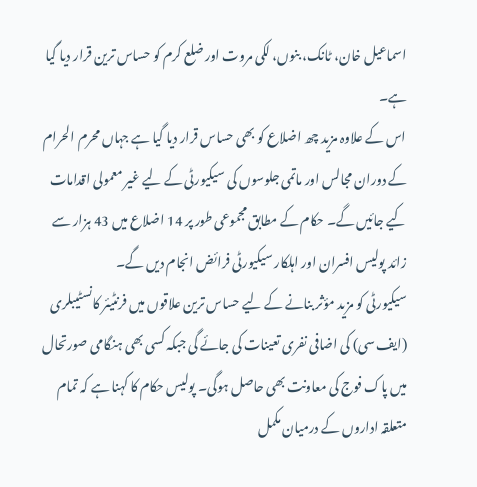اسماعیل خان، ٹانک، بنوں، لکی مروت اور ضلع کرم کو حساس ترین قرار دیا گیا ہے۔
اس کے علاوہ مزید چھ اضلاع کو بھی حساس قرار دیا گیا ہے جہاں محرم الحرام کے دوران مجالس اور ماتمی جلوسوں کی سیکیورٹی کے لیے غیر معمولی اقدامات کیے جائیں گے۔ حکام کے مطابق مجموعی طور پر 14 اضلاع میں 43 ہزار سے زائد پولیس افسران اور اہلکار سیکیورٹی فرائض انجام دیں گے۔
سیکیورٹی کو مزید مؤثر بنانے کے لیے حساس ترین علاقوں میں فرنٹیئر کانسٹیبلری (ایف سی) کی اضافی نفری تعینات کی جائے گی جبکہ کسی بھی ہنگامی صورتحال میں پاک فوج کی معاونت بھی حاصل ہوگی۔ پولیس حکام کا کہنا ہے کہ تمام متعلقہ اداروں کے درمیان مکمل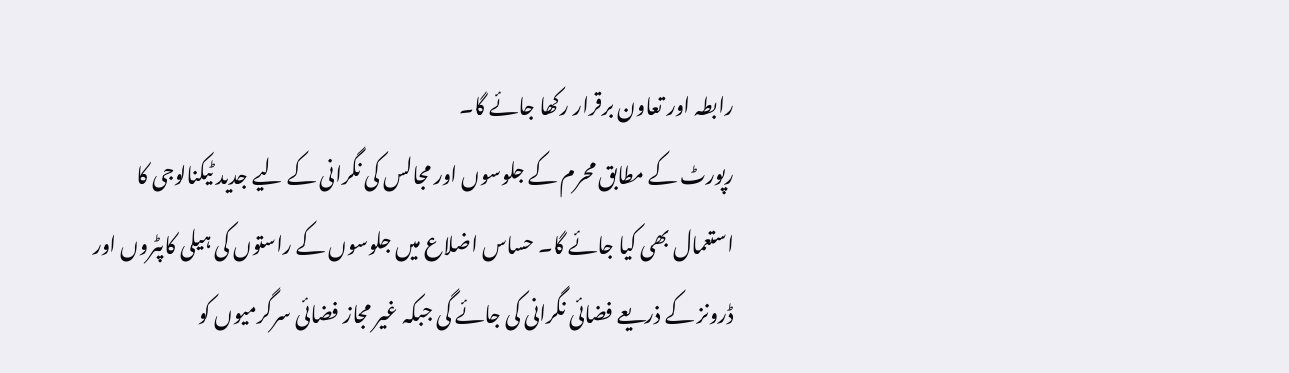رابطہ اور تعاون برقرار رکھا جائے گا۔
رپورٹ کے مطابق محرم کے جلوسوں اور مجالس کی نگرانی کے لیے جدید ٹیکنالوجی کا استعمال بھی کیا جائے گا۔ حساس اضلاع میں جلوسوں کے راستوں کی ہیلی کاپٹروں اور ڈرونز کے ذریعے فضائی نگرانی کی جائے گی جبکہ غیر مجاز فضائی سرگرمیوں کو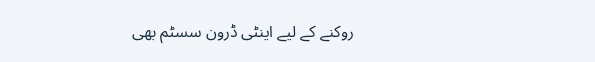روکنے کے لیے اینٹی ڈرون سسٹم بھی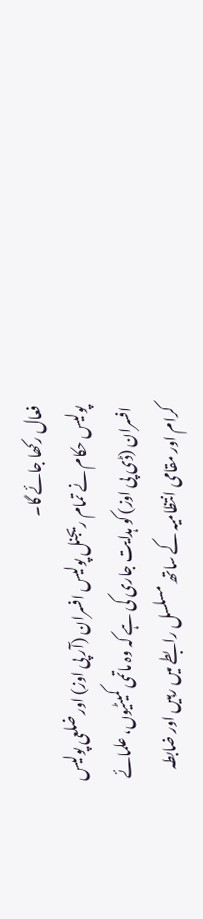فعال رکھا جائے گا۔
پولیس حکام نے تمام ریجنل پولیس افسران (آر پی اوز) اور ضلعی پولیس افسران (ڈی پی اوز) کو ہدایت جاری کی ہے کہ وہ ماتمی کمیٹیوں، علمائے کرام اور مقامی انتظامیہ کے ساتھ مسلسل رابطے میں رہیں اور ضابطہ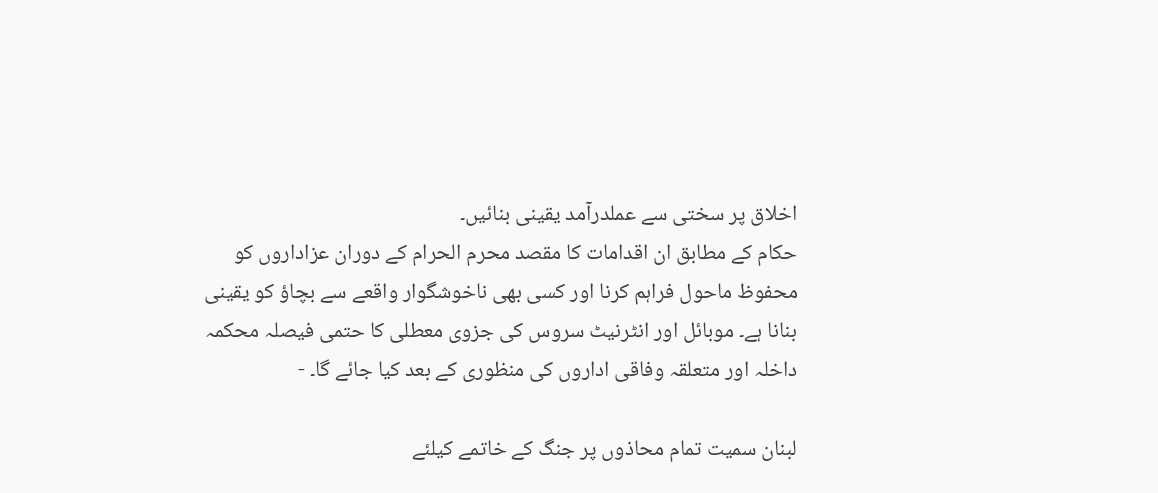اخلاق پر سختی سے عملدرآمد یقینی بنائیں۔
حکام کے مطابق ان اقدامات کا مقصد محرم الحرام کے دوران عزاداروں کو محفوظ ماحول فراہم کرنا اور کسی بھی ناخوشگوار واقعے سے بچاؤ کو یقینی بنانا ہے۔ موبائل اور انٹرنیٹ سروس کی جزوی معطلی کا حتمی فیصلہ محکمہ داخلہ اور متعلقہ وفاقی اداروں کی منظوری کے بعد کیا جائے گا۔ -

لبنان سمیت تمام محاذوں پر جنگ کے خاتمے کیلئے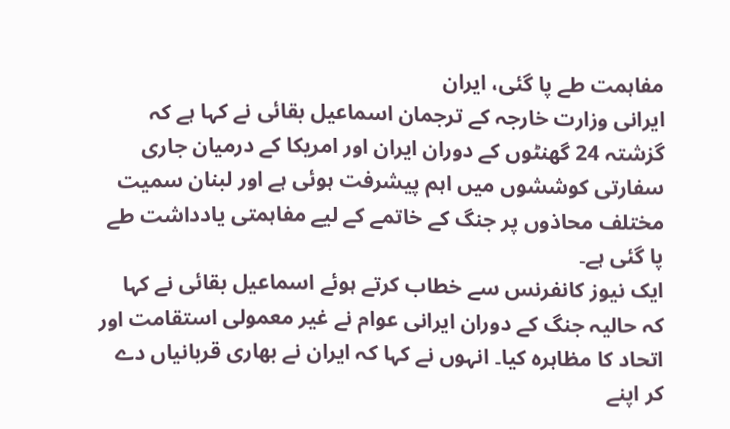مفاہمت طے پا گئی، ایران
ایرانی وزارت خارجہ کے ترجمان اسماعیل بقائی نے کہا ہے کہ گزشتہ 24 گھنٹوں کے دوران ایران اور امریکا کے درمیان جاری سفارتی کوششوں میں اہم پیشرفت ہوئی ہے اور لبنان سمیت مختلف محاذوں پر جنگ کے خاتمے کے لیے مفاہمتی یادداشت طے پا گئی ہے۔
ایک نیوز کانفرنس سے خطاب کرتے ہوئے اسماعیل بقائی نے کہا کہ حالیہ جنگ کے دوران ایرانی عوام نے غیر معمولی استقامت اور اتحاد کا مظاہرہ کیا۔ انہوں نے کہا کہ ایران نے بھاری قربانیاں دے کر اپنے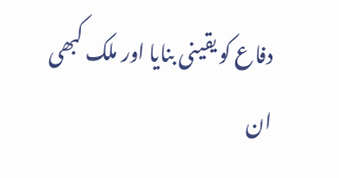دفاع کو یقینی بنایا اور ملک کبھی ان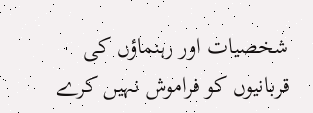شخصیات اور رہنماؤں کی قربانیوں کو فراموش نہیں کرے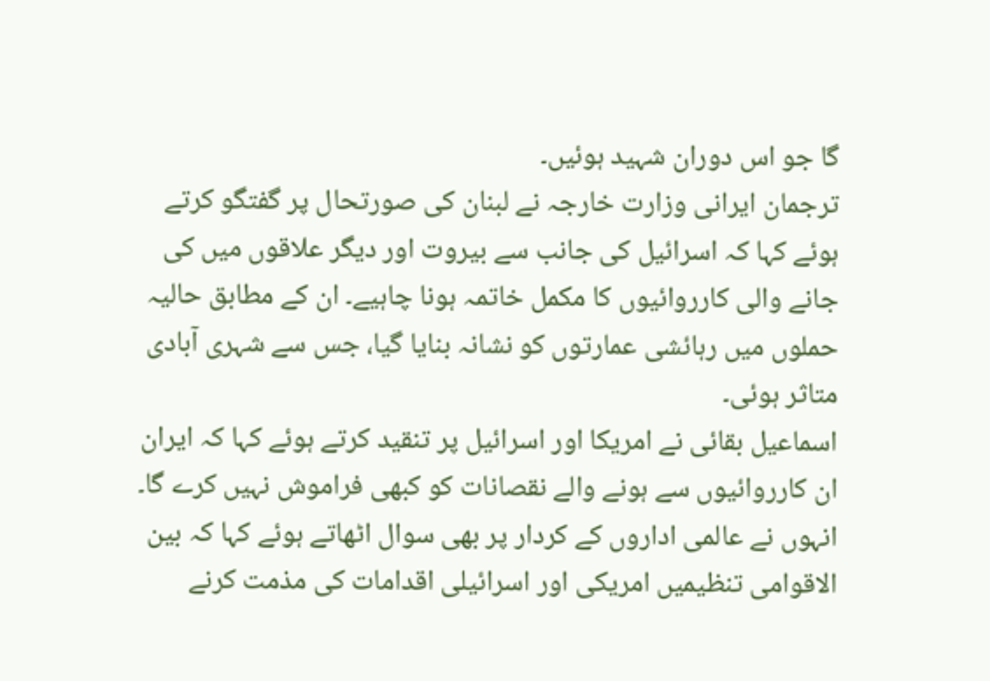گا جو اس دوران شہید ہوئیں۔
ترجمان ایرانی وزارت خارجہ نے لبنان کی صورتحال پر گفتگو کرتے ہوئے کہا کہ اسرائیل کی جانب سے بیروت اور دیگر علاقوں میں کی جانے والی کارروائیوں کا مکمل خاتمہ ہونا چاہیے۔ ان کے مطابق حالیہ حملوں میں رہائشی عمارتوں کو نشانہ بنایا گیا، جس سے شہری آبادی متاثر ہوئی۔
اسماعیل بقائی نے امریکا اور اسرائیل پر تنقید کرتے ہوئے کہا کہ ایران ان کارروائیوں سے ہونے والے نقصانات کو کبھی فراموش نہیں کرے گا۔ انہوں نے عالمی اداروں کے کردار پر بھی سوال اٹھاتے ہوئے کہا کہ بین الاقوامی تنظیمیں امریکی اور اسرائیلی اقدامات کی مذمت کرنے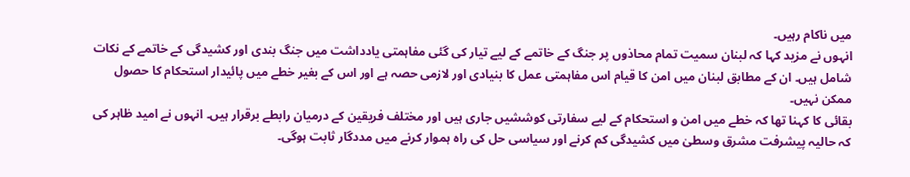میں ناکام رہیں۔
انہوں نے مزید کہا کہ لبنان سمیت تمام محاذوں پر جنگ کے خاتمے کے لیے تیار کی گئی مفاہمتی یادداشت میں جنگ بندی اور کشیدگی کے خاتمے کے نکات شامل ہیں۔ ان کے مطابق لبنان میں امن کا قیام اس مفاہمتی عمل کا بنیادی اور لازمی حصہ ہے اور اس کے بغیر خطے میں پائیدار استحکام کا حصول ممکن نہیں۔
بقائی کا کہنا تھا کہ خطے میں امن و استحکام کے لیے سفارتی کوششیں جاری ہیں اور مختلف فریقین کے درمیان رابطے برقرار ہیں۔ انہوں نے امید ظاہر کی کہ حالیہ پیشرفت مشرق وسطیٰ میں کشیدگی کم کرنے اور سیاسی حل کی راہ ہموار کرنے میں مددگار ثابت ہوگی۔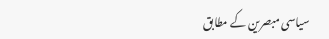سیاسی مبصرین کے مطابق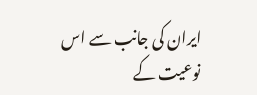ایران کی جانب سے اس نوعیت کے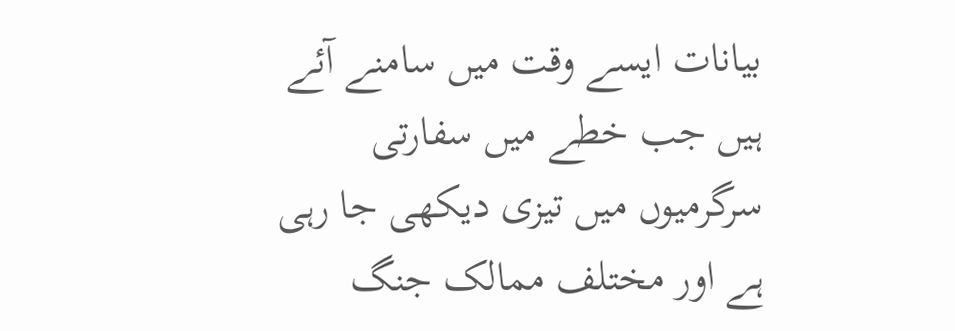بیانات ایسے وقت میں سامنے آئے ہیں جب خطے میں سفارتی سرگرمیوں میں تیزی دیکھی جا رہی ہے اور مختلف ممالک جنگ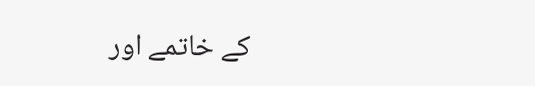کے خاتمے اور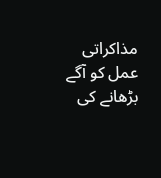مذاکراتی عمل کو آگے بڑھانے کی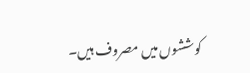کوششوں میں مصروف ہیں۔